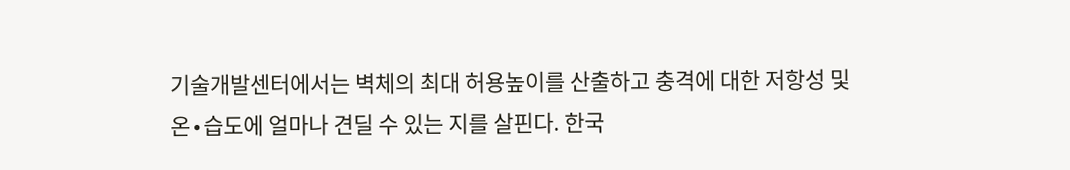기술개발센터에서는 벽체의 최대 허용높이를 산출하고 충격에 대한 저항성 및 온∙습도에 얼마나 견딜 수 있는 지를 살핀다. 한국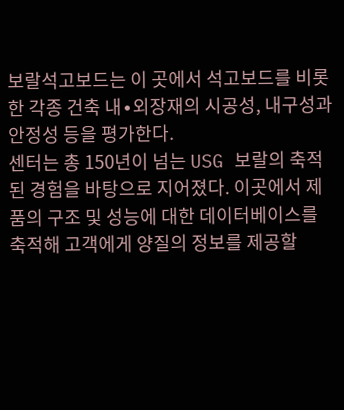보랄석고보드는 이 곳에서 석고보드를 비롯한 각종 건축 내∙외장재의 시공성, 내구성과 안정성 등을 평가한다.
센터는 총 150년이 넘는 USG 보랄의 축적된 경험을 바탕으로 지어졌다. 이곳에서 제품의 구조 및 성능에 대한 데이터베이스를 축적해 고객에게 양질의 정보를 제공할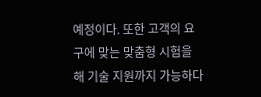예정이다. 또한 고객의 요구에 맞는 맞춤형 시험을 해 기술 지원까지 가능하다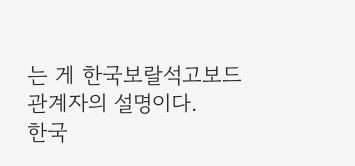는 게 한국보랄석고보드 관계자의 설명이다.
한국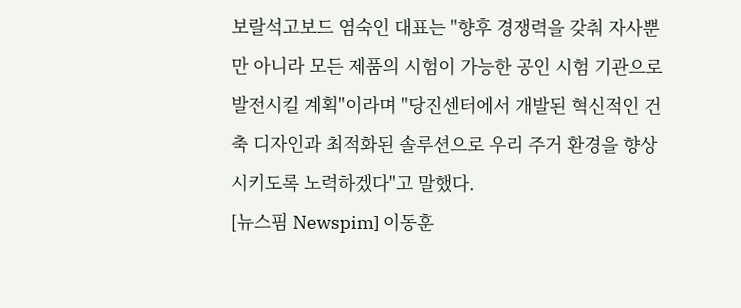보랄석고보드 염숙인 대표는 "향후 경쟁력을 갖춰 자사뿐만 아니라 모든 제품의 시험이 가능한 공인 시험 기관으로 발전시킬 계획"이라며 "당진센터에서 개발된 혁신적인 건축 디자인과 최적화된 솔루션으로 우리 주거 환경을 향상시키도록 노력하겠다"고 말했다.
[뉴스핌 Newspim] 이동훈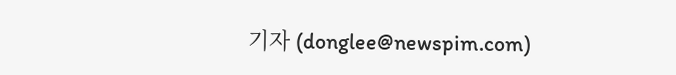기자 (donglee@newspim.com)